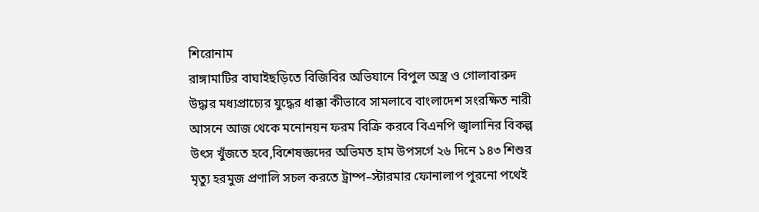শিরোনাম
রাঙ্গামাটির বাঘাইছড়িতে বিজিবির অভিযানে বিপুল অস্ত্র ও গোলাবারুদ উদ্ধার মধ্যপ্রাচ্যের যুদ্ধের ধাক্কা কীভাবে সামলাবে বাংলাদেশ সংরক্ষিত নারী আসনে আজ থেকে মনোনয়ন ফরম বিক্রি করবে বিএনপি জ্বালানির বিকল্প উৎস খুঁজতে হবে,বিশেষজ্ঞদের অভিমত হাম উপসর্গে ২৬ দিনে ১৪৩ শিশুর মৃত্যু হরমুজ প্রণালি সচল করতে ট্রাম্প–স্টারমার ফোনালাপ পুরনো পথেই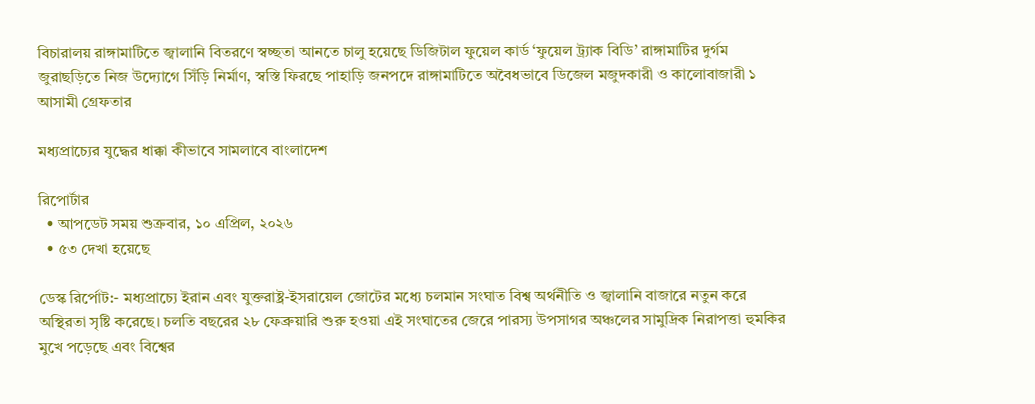বিচারালয় রাঙ্গামাটিতে জ্বালানি বিতরণে স্বচ্ছতা আনতে চালু হয়েছে ডিজিটাল ফুয়েল কার্ড ‘ফুয়েল ট্র্যাক বিডি’ রাঙ্গামাটির দুর্গম জুরাছড়িতে নিজ উদ্যোগে সিঁড়ি নির্মাণ, স্বস্তি ফিরছে পাহাড়ি জনপদে রাঙ্গামাটিতে অবৈধভাবে ডিজেল মজুদকারী ও কালোবাজারী ১ আসামী গ্রেফতার

মধ্যপ্রাচ্যের যুদ্ধের ধাক্কা কীভাবে সামলাবে বাংলাদেশ

রিপোর্টার
  • আপডেট সময় শুক্রবার, ১০ এপ্রিল, ২০২৬
  • ৫৩ দেখা হয়েছে

ডেস্ক রির্পোট:- মধ্যপ্রাচ্যে ইরান এবং যুক্তরাষ্ট্র-ইসরায়েল জোটের মধ্যে চলমান সংঘাত বিশ্ব অর্থনীতি ও জ্বালানি বাজারে নতুন করে অস্থিরতা সৃষ্টি করেছে। চলতি বছরের ২৮ ফেব্রুয়ারি শুরু হওয়া এই সংঘাতের জেরে পারস্য উপসাগর অঞ্চলের সামুদ্রিক নিরাপত্তা হুমকির মুখে পড়েছে এবং বিশ্বের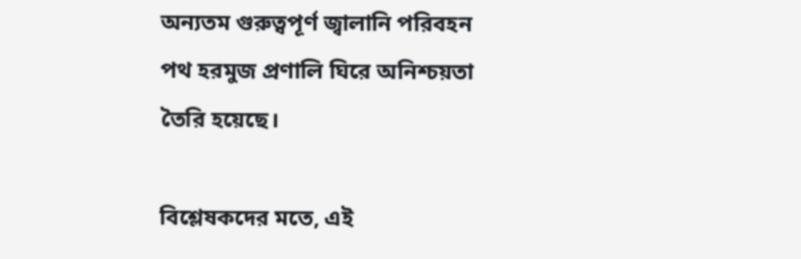অন্যতম গুরুত্বপূর্ণ জ্বালানি পরিবহন পথ হরমুজ প্রণালি ঘিরে অনিশ্চয়তা তৈরি হয়েছে।

বিশ্লেষকদের মতে, এই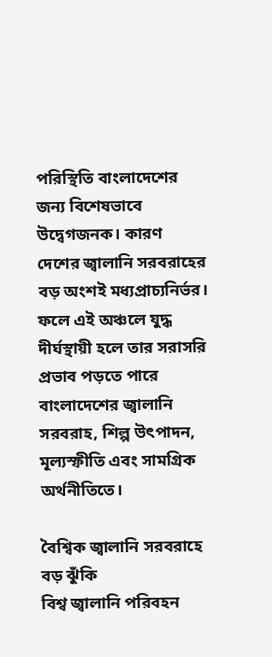পরিস্থিতি বাংলাদেশের জন্য বিশেষভাবে উদ্বেগজনক। কারণ দেশের জ্বালানি সরবরাহের বড় অংশই মধ্যপ্রাচ্যনির্ভর। ফলে এই অঞ্চলে যুদ্ধ দীর্ঘস্থায়ী হলে তার সরাসরি প্রভাব পড়তে পারে বাংলাদেশের জ্বালানি সরবরাহ, শিল্প উৎপাদন, মূল্যস্ফীতি এবং সামগ্রিক অর্থনীতিতে।

বৈশ্বিক জ্বালানি সরবরাহে বড় ঝুঁকি
বিশ্ব জ্বালানি পরিবহন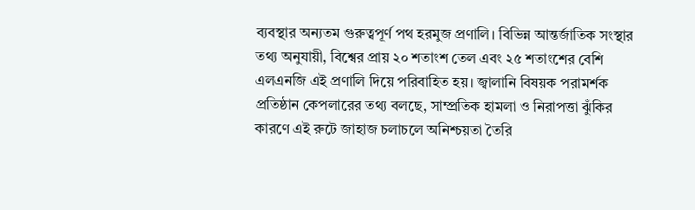ব্যবস্থার অন্যতম গুরুত্বপূর্ণ পথ হরমুজ প্রণালি। বিভিন্ন আন্তর্জাতিক সংস্থার তথ্য অনুযায়ী, বিশ্বের প্রায় ২০ শতাংশ তেল এবং ২৫ শতাংশের বেশি এলএনজি এই প্রণালি দিয়ে পরিবাহিত হয়। জ্বালানি বিষয়ক পরামর্শক প্রতিষ্ঠান কেপলারের তথ্য বলছে, সাম্প্রতিক হামলা ও নিরাপত্তা ঝুঁকির কারণে এই রুটে জাহাজ চলাচলে অনিশ্চয়তা তৈরি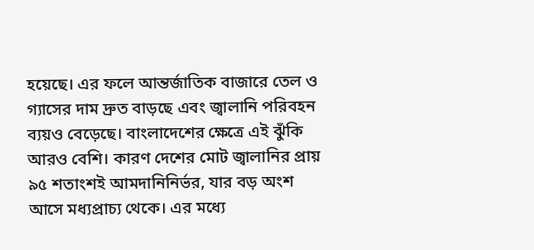হয়েছে। এর ফলে আন্তর্জাতিক বাজারে তেল ও গ্যাসের দাম দ্রুত বাড়ছে এবং জ্বালানি পরিবহন ব্যয়ও বেড়েছে। বাংলাদেশের ক্ষেত্রে এই ঝুঁকি আরও বেশি। কারণ দেশের মোট জ্বালানির প্রায় ৯৫ শতাংশই আমদানিনির্ভর, যার বড় অংশ আসে মধ্যপ্রাচ্য থেকে। এর মধ্যে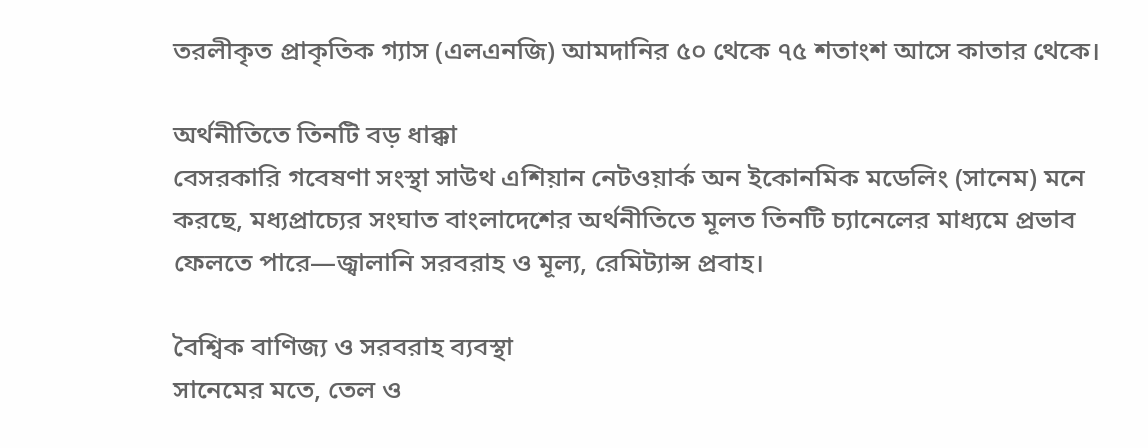তরলীকৃত প্রাকৃতিক গ্যাস (এলএনজি) আমদানির ৫০ থেকে ৭৫ শতাংশ আসে কাতার থেকে।

অর্থনীতিতে তিনটি বড় ধাক্কা
বেসরকারি গবেষণা সংস্থা সাউথ এশিয়ান নেটওয়ার্ক অন ইকোনমিক মডেলিং (সানেম) মনে করছে, মধ্যপ্রাচ্যের সংঘাত বাংলাদেশের অর্থনীতিতে মূলত তিনটি চ্যানেলের মাধ্যমে প্রভাব ফেলতে পারে—জ্বালানি সরবরাহ ও মূল্য, রেমিট্যান্স প্রবাহ।

বৈশ্বিক বাণিজ্য ও সরবরাহ ব্যবস্থা
সানেমের মতে, তেল ও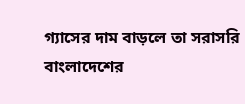গ্যাসের দাম বাড়লে তা সরাসরি বাংলাদেশের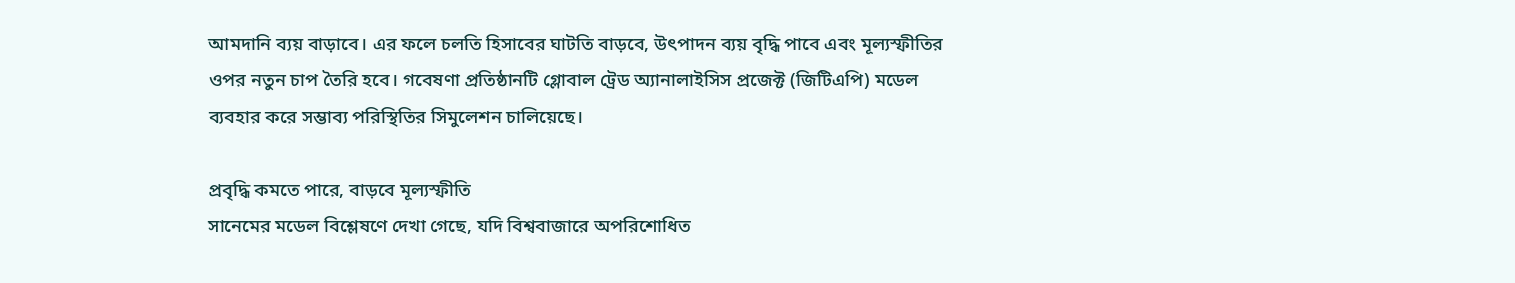আমদানি ব্যয় বাড়াবে। এর ফলে চলতি হিসাবের ঘাটতি বাড়বে, উৎপাদন ব্যয় বৃদ্ধি পাবে এবং মূল্যস্ফীতির ওপর নতুন চাপ তৈরি হবে। গবেষণা প্রতিষ্ঠানটি গ্লোবাল ট্রেড অ্যানালাইসিস প্রজেক্ট (জিটিএপি) মডেল ব্যবহার করে সম্ভাব্য পরিস্থিতির সিমুলেশন চালিয়েছে।

প্রবৃদ্ধি কমতে পারে, বাড়বে মূল্যস্ফীতি
সানেমের মডেল বিশ্লেষণে দেখা গেছে, যদি বিশ্ববাজারে অপরিশোধিত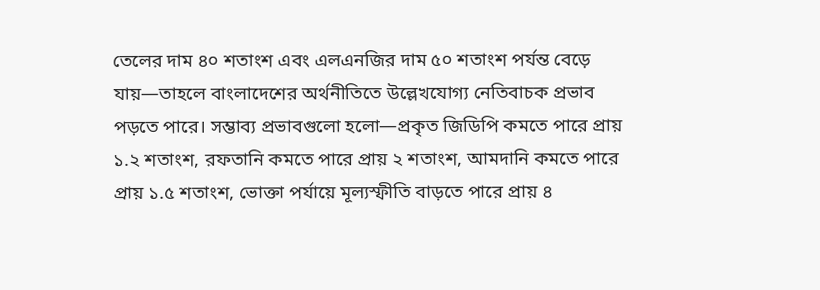তেলের দাম ৪০ শতাংশ এবং এলএনজির দাম ৫০ শতাংশ পর্যন্ত বেড়ে যায়—তাহলে বাংলাদেশের অর্থনীতিতে উল্লেখযোগ্য নেতিবাচক প্রভাব পড়তে পারে। সম্ভাব্য প্রভাবগুলো হলো—প্রকৃত জিডিপি কমতে পারে প্রায় ১.২ শতাংশ, রফতানি কমতে পারে প্রায় ২ শতাংশ, আমদানি কমতে পারে প্রায় ১.৫ শতাংশ, ভোক্তা পর্যায়ে মূল্যস্ফীতি বাড়তে পারে প্রায় ৪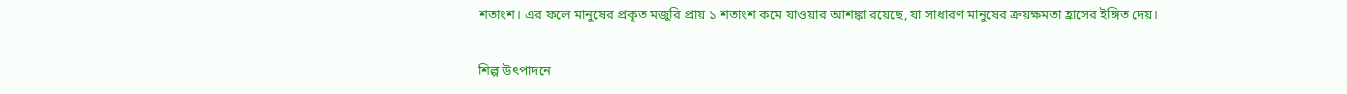শতাংশ। এর ফলে মানুষের প্রকৃত মজুরি প্রায় ১ শতাংশ কমে যাওয়ার আশঙ্কা রয়েছে, যা সাধারণ মানুষের ক্রয়ক্ষমতা হ্রাসের ইঙ্গিত দেয়।

শিল্প উৎপাদনে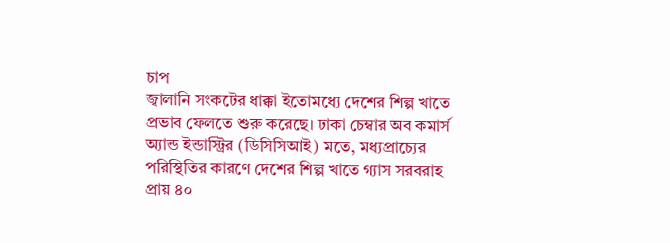চাপ
জ্বালানি সংকটের ধাক্কা ইতোমধ্যে দেশের শিল্প খাতে প্রভাব ফেলতে শুরু করেছে। ঢাকা চেম্বার অব কমার্স অ্যান্ড ইন্ডাস্ট্রির (ডিসিসিআই) মতে, মধ্যপ্রাচ্যের পরিস্থিতির কারণে দেশের শিল্প খাতে গ্যাস সরবরাহ প্রায় ৪০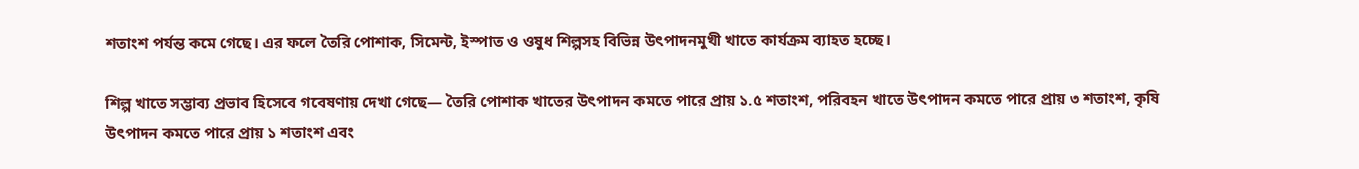শতাংশ পর্যন্ত কমে গেছে। এর ফলে তৈরি পোশাক, সিমেন্ট, ইস্পাত ও ওষুধ শিল্পসহ বিভিন্ন উৎপাদনমুখী খাতে কার্যক্রম ব্যাহত হচ্ছে।

শিল্প খাতে সম্ভাব্য প্রভাব হিসেবে গবেষণায় দেখা গেছে— তৈরি পোশাক খাতের উৎপাদন কমতে পারে প্রায় ১.৫ শতাংশ, পরিবহন খাতে উৎপাদন কমতে পারে প্রায় ৩ শতাংশ, কৃষি উৎপাদন কমতে পারে প্রায় ১ শতাংশ এবং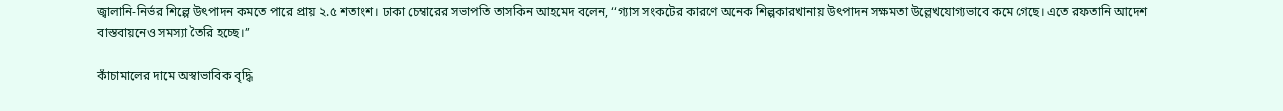জ্বালানি-নির্ভর শিল্পে উৎপাদন কমতে পারে প্রায় ২.৫ শতাংশ। ঢাকা চেম্বারের সভাপতি তাসকিন আহমেদ বলেন, ‘‘গ্যাস সংকটের কারণে অনেক শিল্পকারখানায় উৎপাদন সক্ষমতা উল্লেখযোগ্যভাবে কমে গেছে। এতে রফতানি আদেশ বাস্তবায়নেও সমস্যা তৈরি হচ্ছে।’’

কাঁচামালের দামে অস্বাভাবিক বৃদ্ধি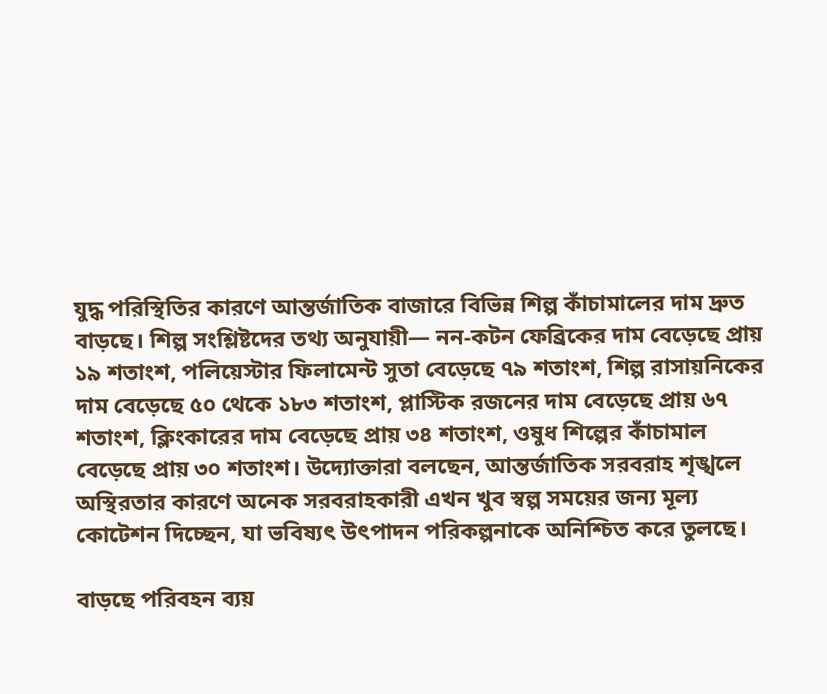যুদ্ধ পরিস্থিতির কারণে আন্তর্জাতিক বাজারে বিভিন্ন শিল্প কাঁচামালের দাম দ্রুত বাড়ছে। শিল্প সংশ্লিষ্টদের তথ্য অনুযায়ী— নন-কটন ফেব্রিকের দাম বেড়েছে প্রায় ১৯ শতাংশ, পলিয়েস্টার ফিলামেন্ট সুতা বেড়েছে ৭৯ শতাংশ, শিল্প রাসায়নিকের দাম বেড়েছে ৫০ থেকে ১৮৩ শতাংশ, প্লাস্টিক রজনের দাম বেড়েছে প্রায় ৬৭ শতাংশ, ক্লিংকারের দাম বেড়েছে প্রায় ৩৪ শতাংশ, ওষুধ শিল্পের কাঁচামাল বেড়েছে প্রায় ৩০ শতাংশ। উদ্যোক্তারা বলছেন, আন্তর্জাতিক সরবরাহ শৃঙ্খলে অস্থিরতার কারণে অনেক সরবরাহকারী এখন খুব স্বল্প সময়ের জন্য মূল্য কোটেশন দিচ্ছেন, যা ভবিষ্যৎ উৎপাদন পরিকল্পনাকে অনিশ্চিত করে তুলছে।

বাড়ছে পরিবহন ব্যয়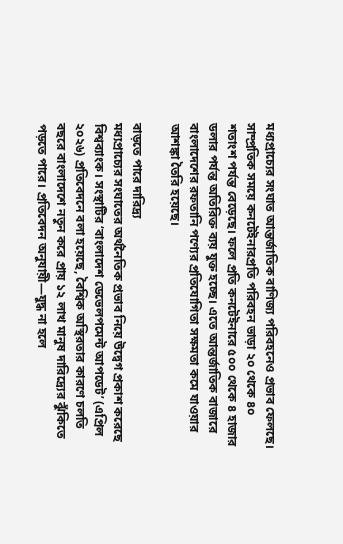মধ্যপ্রাচ্যের সংঘাত আন্তর্জাতিক বাণিজ্য পরিবহনেও প্রভাব ফেলছে। সাম্প্রতিক সময়ে কনটেইনারপ্রতি পরিবহন ভাড়া ২০ থেকে ৪০ শতাংশ পর্যন্ত বেড়েছে। ফলে প্রতি কনটেইনারে ৫০০ থেকে ৪ হাজার ডলার পর্যন্ত অতিরিক্ত ব্যয় যুক্ত হচ্ছে। এতে আন্তর্জাতিক বাজারে বাংলাদেশের রফতানি পণ্যের প্রতিযোগিতা সক্ষমতা কমে যাওয়ার আশঙ্কা তৈরি হয়েছে।

বাড়তে পারে দারিদ্র্য
মধ্যপ্রাচ্যের সংঘাতের অর্থনৈতিক প্রভাব নিয়ে উদ্বেগ প্রকাশ করেছে বিশ্বব্যাংক। সংস্থাটির ‘বাংলাদেশ ডেভেলপমেন্ট আপডেট’ (এপ্রিল ২০২৬) প্রতিবেদনে বলা হয়েছে, বৈশ্বিক অস্থিরতার কারণে চলতি বছরে বাংলাদেশে নতুন করে প্রায় ১২ লাখ মানুষ দারিদ্র্যের ঝুঁকিতে পড়তে পারে। প্রতিবেদন অনুযায়ী—যুদ্ধ না হলে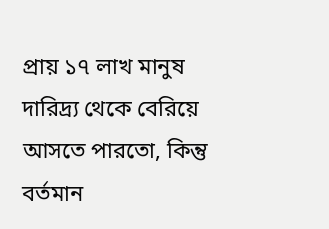প্রায় ১৭ লাখ মানুষ দারিদ্র্য থেকে বেরিয়ে আসতে পারতো, কিন্তু বর্তমান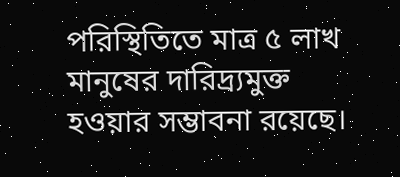পরিস্থিতিতে মাত্র ৫ লাখ মানুষের দারিদ্র্যমুক্ত হওয়ার সম্ভাবনা রয়েছে।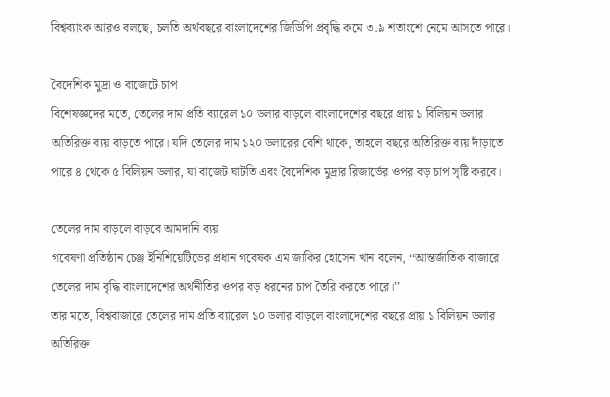বিশ্বব্যাংক আরও বলছে, চলতি অর্থবছরে বাংলাদেশের জিডিপি প্রবৃদ্ধি কমে ৩.৯ শতাংশে নেমে আসতে পারে।

বৈদেশিক মুদ্রা ও বাজেটে চাপ
বিশেষজ্ঞদের মতে, তেলের দাম প্রতি ব্যারেল ১০ ডলার বাড়লে বাংলাদেশের বছরে প্রায় ১ বিলিয়ন ডলার অতিরিক্ত ব্যয় বাড়তে পারে। যদি তেলের দাম ১২০ ডলারের বেশি থাকে, তাহলে বছরে অতিরিক্ত ব্যয় দাঁড়াতে পারে ৪ থেকে ৫ বিলিয়ন ডলার, যা বাজেট ঘাটতি এবং বৈদেশিক মুদ্রার রিজার্ভের ওপর বড় চাপ সৃষ্টি করবে।

তেলের দাম বাড়লে বাড়বে আমদানি ব্যয়
গবেষণা প্রতিষ্ঠান চেঞ্জ ইনিশিয়েটিভের প্রধান গবেষক এম জাকির হোসেন খান বলেন, ‘‘আন্তর্জাতিক বাজারে তেলের দাম বৃদ্ধি বাংলাদেশের অর্থনীতির ওপর বড় ধরনের চাপ তৈরি করতে পারে।’’
তার মতে, বিশ্ববাজারে তেলের দাম প্রতি ব্যারেল ১০ ডলার বাড়লে বাংলাদেশের বছরে প্রায় ১ বিলিয়ন ডলার অতিরিক্ত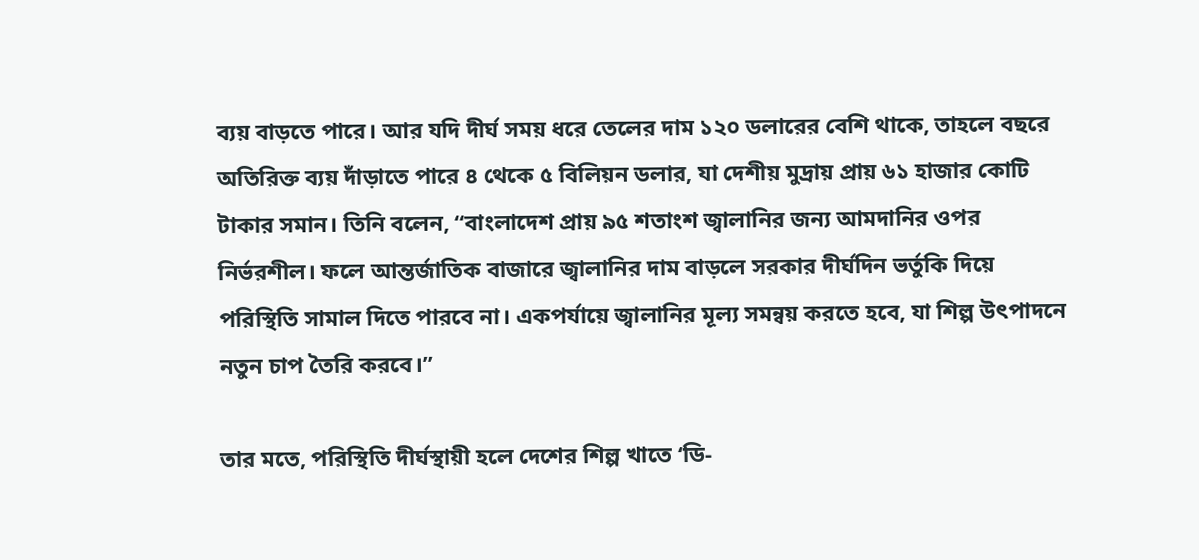ব্যয় বাড়তে পারে। আর যদি দীর্ঘ সময় ধরে তেলের দাম ১২০ ডলারের বেশি থাকে, তাহলে বছরে অতিরিক্ত ব্যয় দাঁড়াতে পারে ৪ থেকে ৫ বিলিয়ন ডলার, যা দেশীয় মুদ্রায় প্রায় ৬১ হাজার কোটি টাকার সমান। তিনি বলেন, “বাংলাদেশ প্রায় ৯৫ শতাংশ জ্বালানির জন্য আমদানির ওপর নির্ভরশীল। ফলে আন্তর্জাতিক বাজারে জ্বালানির দাম বাড়লে সরকার দীর্ঘদিন ভর্তুকি দিয়ে পরিস্থিতি সামাল দিতে পারবে না। একপর্যায়ে জ্বালানির মূল্য সমন্বয় করতে হবে, যা শিল্প উৎপাদনে নতুন চাপ তৈরি করবে।”

তার মতে, পরিস্থিতি দীর্ঘস্থায়ী হলে দেশের শিল্প খাতে ‘ডি-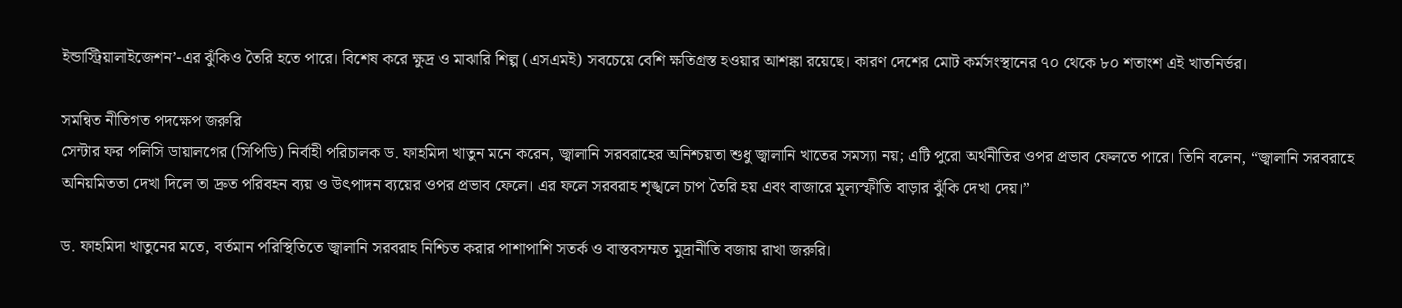ইন্ডাস্ট্রিয়ালাইজেশন’-এর ঝুঁকিও তৈরি হতে পারে। বিশেষ করে ক্ষুদ্র ও মাঝারি শিল্প (এসএমই) সবচেয়ে বেশি ক্ষতিগ্রস্ত হওয়ার আশঙ্কা রয়েছে। কারণ দেশের মোট কর্মসংস্থানের ৭০ থেকে ৮০ শতাংশ এই খাতনির্ভর।

সমন্বিত নীতিগত পদক্ষেপ জরুরি
সেন্টার ফর পলিসি ডায়ালগের (সিপিডি) নির্বাহী পরিচালক ড. ফাহমিদা খাতুন মনে করেন, জ্বালানি সরবরাহের অনিশ্চয়তা শুধু জ্বালানি খাতের সমস্যা নয়; এটি পুরো অর্থনীতির ওপর প্রভাব ফেলতে পারে। তিনি বলেন, “জ্বালানি সরবরাহে অনিয়মিততা দেখা দিলে তা দ্রুত পরিবহন ব্যয় ও উৎপাদন ব্যয়ের ওপর প্রভাব ফেলে। এর ফলে সরবরাহ শৃঙ্খলে চাপ তৈরি হয় এবং বাজারে মূল্যস্ফীতি বাড়ার ঝুঁকি দেখা দেয়।”

ড. ফাহমিদা খাতুনের মতে, বর্তমান পরিস্থিতিতে জ্বালানি সরবরাহ নিশ্চিত করার পাশাপাশি সতর্ক ও বাস্তবসম্মত মুদ্রানীতি বজায় রাখা জরুরি।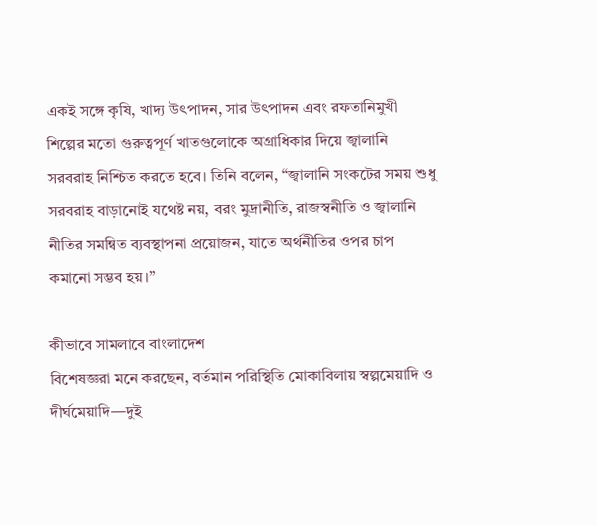একই সঙ্গে কৃষি, খাদ্য উৎপাদন, সার উৎপাদন এবং রফতানিমুখী শিল্পের মতো গুরুত্বপূর্ণ খাতগুলোকে অগ্রাধিকার দিয়ে জ্বালানি সরবরাহ নিশ্চিত করতে হবে। তিনি বলেন, “জ্বালানি সংকটের সময় শুধু সরবরাহ বাড়ানোই যথেষ্ট নয়, বরং মুদ্রানীতি, রাজস্বনীতি ও জ্বালানি নীতির সমন্বিত ব্যবস্থাপনা প্রয়োজন, যাতে অর্থনীতির ওপর চাপ কমানো সম্ভব হয়।”

কীভাবে সামলাবে বাংলাদেশ
বিশেষজ্ঞরা মনে করছেন, বর্তমান পরিস্থিতি মোকাবিলায় স্বল্পমেয়াদি ও দীর্ঘমেয়াদি—দুই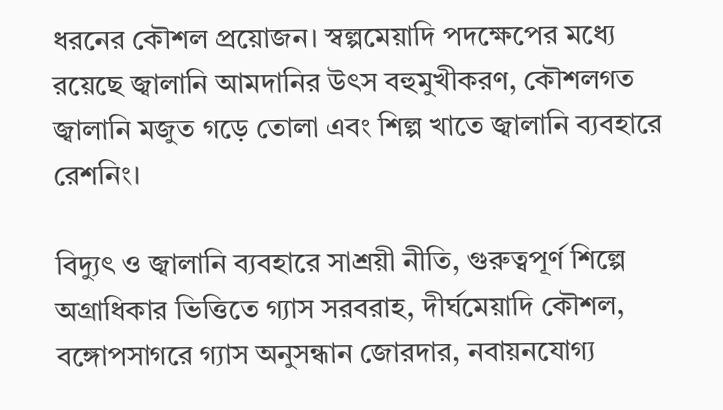ধরনের কৌশল প্রয়োজন। স্বল্পমেয়াদি পদক্ষেপের মধ্যে রয়েছে জ্বালানি আমদানির উৎস বহুমুখীকরণ, কৌশলগত জ্বালানি মজুত গড়ে তোলা এবং শিল্প খাতে জ্বালানি ব্যবহারে রেশনিং।

বিদ্যুৎ ও জ্বালানি ব্যবহারে সাশ্রয়ী নীতি, গুরুত্বপূর্ণ শিল্পে অগ্রাধিকার ভিত্তিতে গ্যাস সরবরাহ, দীর্ঘমেয়াদি কৌশল, বঙ্গোপসাগরে গ্যাস অনুসন্ধান জোরদার, নবায়নযোগ্য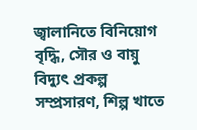জ্বালানিতে বিনিয়োগ বৃদ্ধি, সৌর ও বায়ু বিদ্যুৎ প্রকল্প সম্প্রসারণ, শিল্প খাতে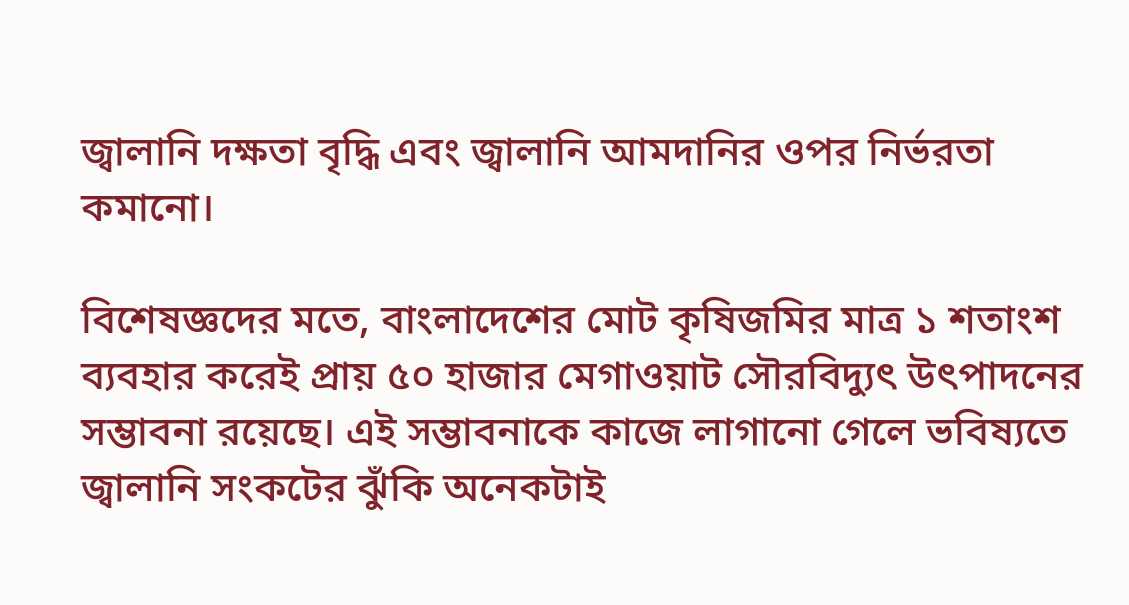জ্বালানি দক্ষতা বৃদ্ধি এবং জ্বালানি আমদানির ওপর নির্ভরতা কমানো।

বিশেষজ্ঞদের মতে, বাংলাদেশের মোট কৃষিজমির মাত্র ১ শতাংশ ব্যবহার করেই প্রায় ৫০ হাজার মেগাওয়াট সৌরবিদ্যুৎ উৎপাদনের সম্ভাবনা রয়েছে। এই সম্ভাবনাকে কাজে লাগানো গেলে ভবিষ্যতে জ্বালানি সংকটের ঝুঁকি অনেকটাই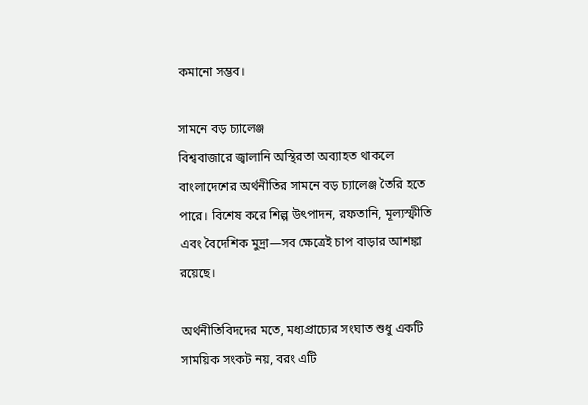কমানো সম্ভব।

সামনে বড় চ্যালেঞ্জ
বিশ্ববাজারে জ্বালানি অস্থিরতা অব্যাহত থাকলে বাংলাদেশের অর্থনীতির সামনে বড় চ্যালেঞ্জ তৈরি হতে পারে। বিশেষ করে শিল্প উৎপাদন, রফতানি, মূল্যস্ফীতি এবং বৈদেশিক মুদ্রা—সব ক্ষেত্রেই চাপ বাড়ার আশঙ্কা রয়েছে।

অর্থনীতিবিদদের মতে, মধ্যপ্রাচ্যের সংঘাত শুধু একটি সাময়িক সংকট নয়, বরং এটি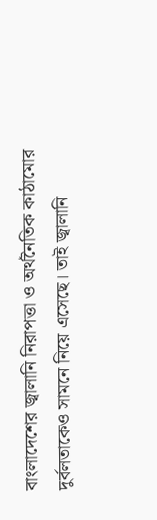বাংলাদেশের জ্বালানি নিরাপত্তা ও অর্থনৈতিক কাঠামোর দুর্বলতাকেও সামনে নিয়ে এসেছে। তাই জ্বালানি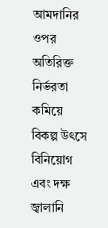আমদানির ওপর অতিরিক্ত নির্ভরতা কমিয়ে বিকল্প উৎসে বিনিয়োগ এবং দক্ষ জ্বালানি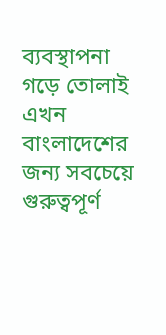ব্যবস্থাপনা গড়ে তোলাই এখন বাংলাদেশের জন্য সবচেয়ে গুরুত্বপূর্ণ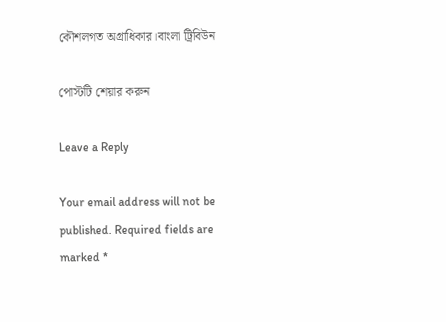কৌশলগত অগ্রাধিকার।বাংলা ট্রিবিউন

পোস্টটি শেয়ার করুন

Leave a Reply

Your email address will not be published. Required fields are marked *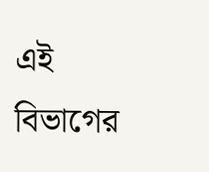এই বিভাগের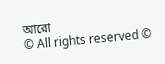আরো
© All rights reserved ©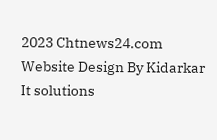2023 Chtnews24.com
Website Design By Kidarkar It solutions